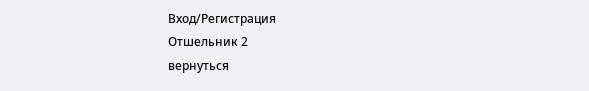Вход/Регистрация
Отшельник 2
вернуться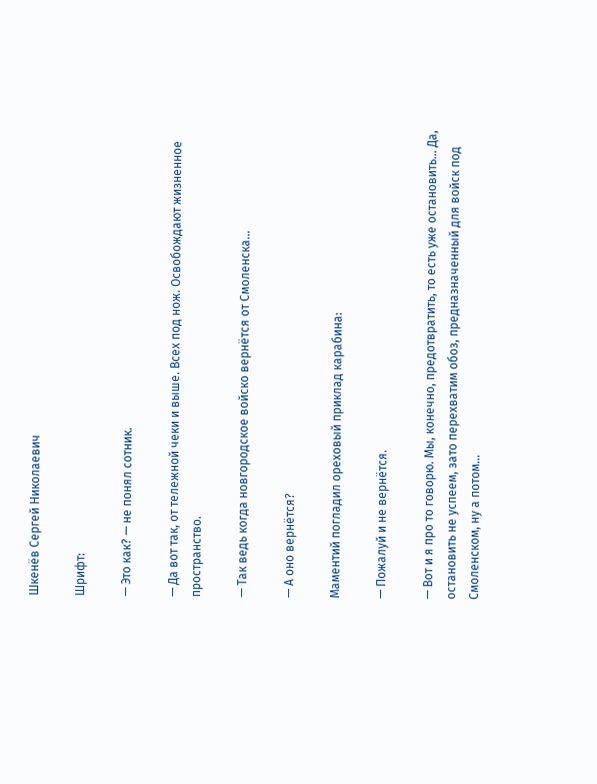Шкенёв Сергей Николаевич

Шрифт:

— Это как? — не понял сотник.

— Да вот так, от тележной чеки и выше. Всех под нож. Освобождают жизненное пространство.

— Так ведь когда новгородское войско вернётся от Смоленска…

— А оно вернётся?

Маментий погладил ореховый приклад карабина:

— Пожалуй и не вернётся.

— Вот и я про то говорю. Мы, конечно, предотвратить, то есть уже остановить… Да, остановить не успеем, зато перехватим обоз, предназначенный для войск под Смоленском, ну а потом…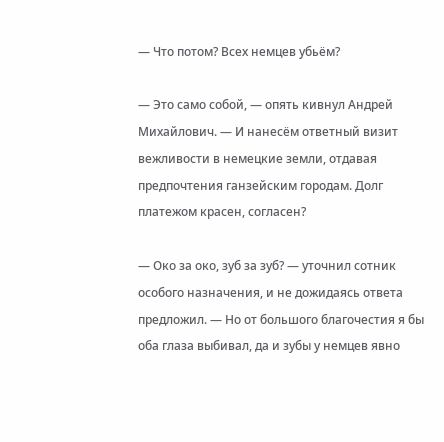— Что потом? Всех немцев убьём?

— Это само собой, — опять кивнул Андрей Михайлович. — И нанесём ответный визит вежливости в немецкие земли, отдавая предпочтения ганзейским городам. Долг платежом красен, согласен?

— Око за око, зуб за зуб? — уточнил сотник особого назначения, и не дожидаясь ответа предложил. — Но от большого благочестия я бы оба глаза выбивал, да и зубы у немцев явно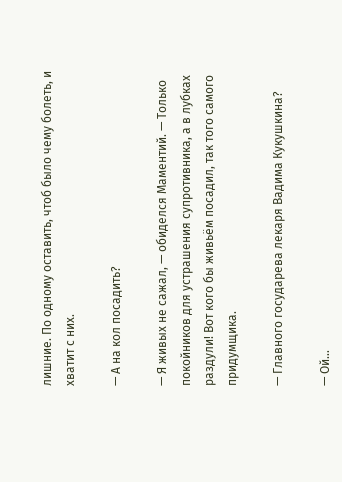лишние. По одному оставить, чтоб было чему болеть, и хватит с них.

— А на кол посадить?

— Я живых не сажал, — обиделся Маментий. — Только покойников для устрашения супротивника, а в лубках раздули! Вот кого бы живьём посадил, так того самого придумщика.

— Главного государева лекаря Вадима Кукушкина?

— Ой…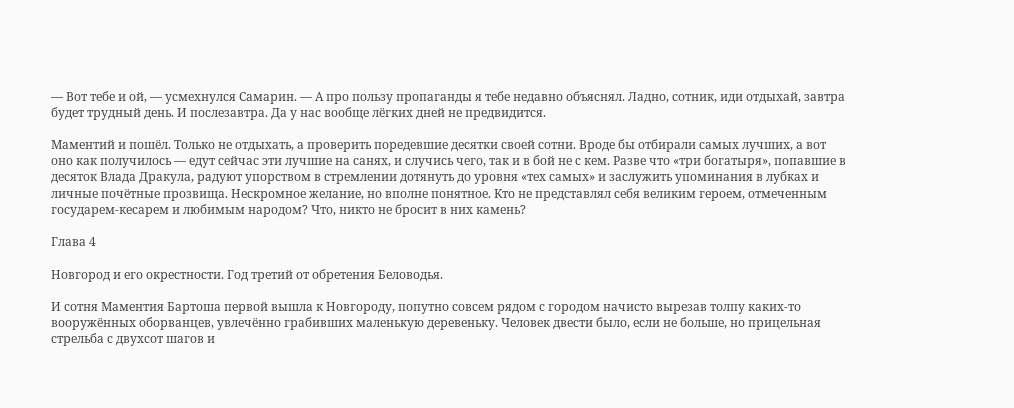— Вот тебе и ой, — усмехнулся Самарин. — А про пользу пропаганды я тебе недавно объяснял. Ладно, сотник, иди отдыхай, завтра будет трудный день. И послезавтра. Да у нас вообще лёгких дней не предвидится.

Маментий и пошёл. Только не отдыхать, а проверить поредевшие десятки своей сотни. Вроде бы отбирали самых лучших, а вот оно как получилось — едут сейчас эти лучшие на санях, и случись чего, так и в бой не с кем. Разве что «три богатыря», попавшие в десяток Влада Дракула, радуют упорством в стремлении дотянуть до уровня «тех самых» и заслужить упоминания в лубках и личные почётные прозвища. Нескромное желание, но вполне понятное. Кто не представлял себя великим героем, отмеченным государем-кесарем и любимым народом? Что, никто не бросит в них камень?

Глава 4

Новгород и его окрестности. Год третий от обретения Беловодья.

И сотня Маментия Бартоша первой вышла к Новгороду, попутно совсем рядом с городом начисто вырезав толпу каких-то вооружённых оборванцев, увлечённо грабивших маленькую деревеньку. Человек двести было, если не больше, но прицельная стрельба с двухсот шагов и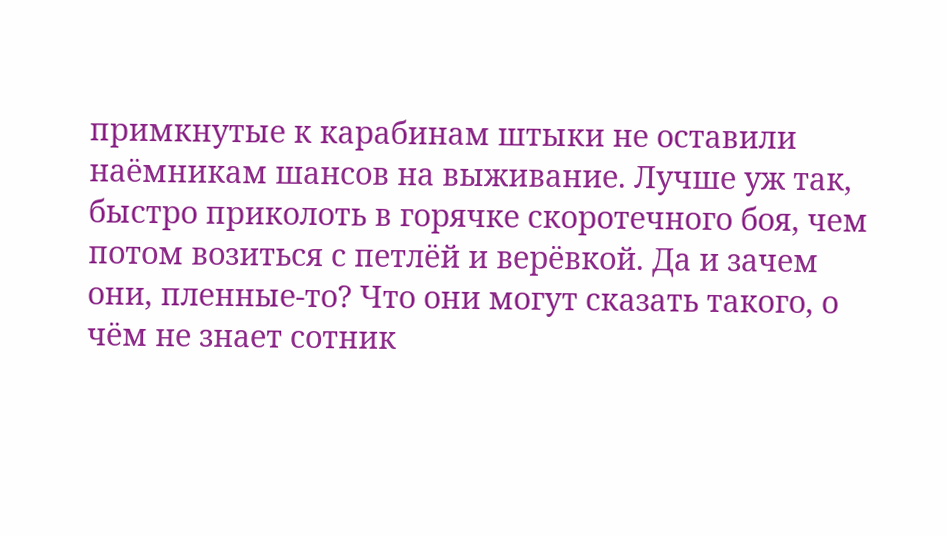примкнутые к карабинам штыки не оставили наёмникам шансов на выживание. Лучше уж так, быстро приколоть в горячке скоротечного боя, чем потом возиться с петлёй и верёвкой. Да и зачем они, пленные-то? Что они могут сказать такого, о чём не знает сотник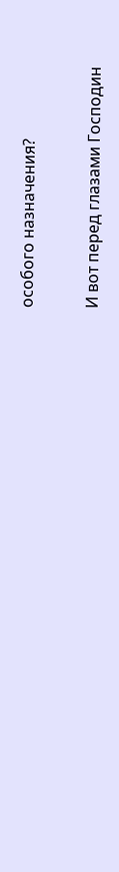особого назначения?

И вот перед глазами Господин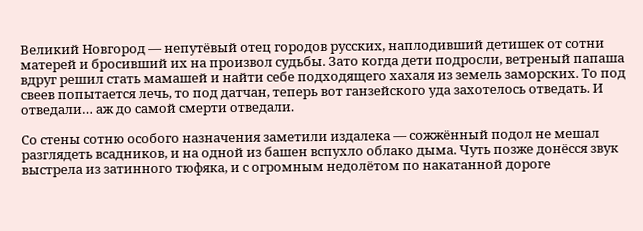Великий Новгород — непутёвый отец городов русских, наплодивший детишек от сотни матерей и бросивший их на произвол судьбы. Зато когда дети подросли, ветреный папаша вдруг решил стать мамашей и найти себе подходящего хахаля из земель заморских. То под свеев попытается лечь, то под датчан, теперь вот ганзейского уда захотелось отведать. И отведали… аж до самой смерти отведали.

Со стены сотню особого назначения заметили издалека — сожжённый подол не мешал разглядеть всадников, и на одной из башен вспухло облако дыма. Чуть позже донёсся звук выстрела из затинного тюфяка, и с огромным недолётом по накатанной дороге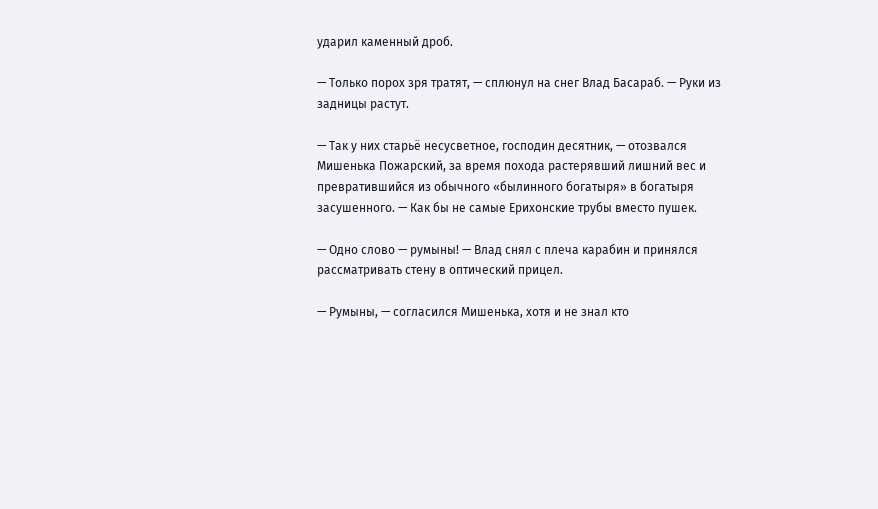ударил каменный дроб.

— Только порох зря тратят, — сплюнул на снег Влад Басараб. — Руки из задницы растут.

— Так у них старьё несусветное, господин десятник, — отозвался Мишенька Пожарский, за время похода растерявший лишний вес и превратившийся из обычного «былинного богатыря» в богатыря засушенного. — Как бы не самые Ерихонские трубы вместо пушек.

— Одно слово — румыны! — Влад снял с плеча карабин и принялся рассматривать стену в оптический прицел.

— Румыны, — согласился Мишенька, хотя и не знал кто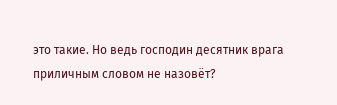это такие. Но ведь господин десятник врага приличным словом не назовёт?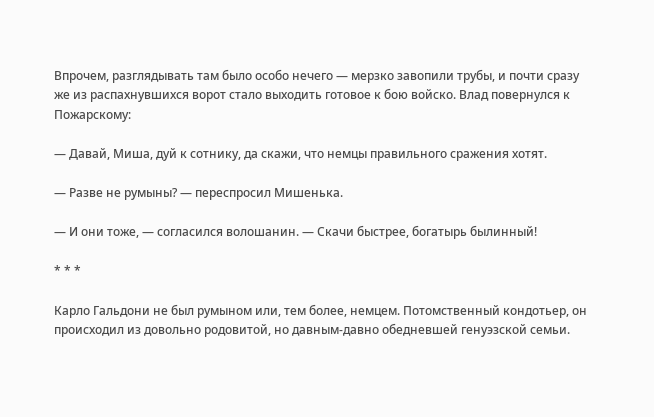Впрочем, разглядывать там было особо нечего — мерзко завопили трубы, и почти сразу же из распахнувшихся ворот стало выходить готовое к бою войско. Влад повернулся к Пожарскому:

— Давай, Миша, дуй к сотнику, да скажи, что немцы правильного сражения хотят.

— Разве не румыны? — переспросил Мишенька.

— И они тоже, — согласился волошанин. — Скачи быстрее, богатырь былинный!

* * *

Карло Гальдони не был румыном или, тем более, немцем. Потомственный кондотьер, он происходил из довольно родовитой, но давным-давно обедневшей генуэзской семьи.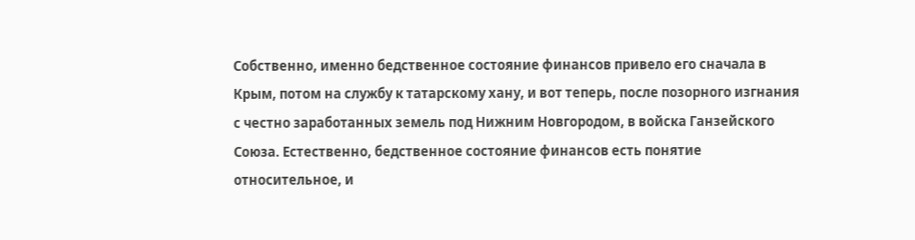Собственно, именно бедственное состояние финансов привело его сначала в Крым, потом на службу к татарскому хану, и вот теперь, после позорного изгнания с честно заработанных земель под Нижним Новгородом, в войска Ганзейского Союза. Естественно, бедственное состояние финансов есть понятие относительное, и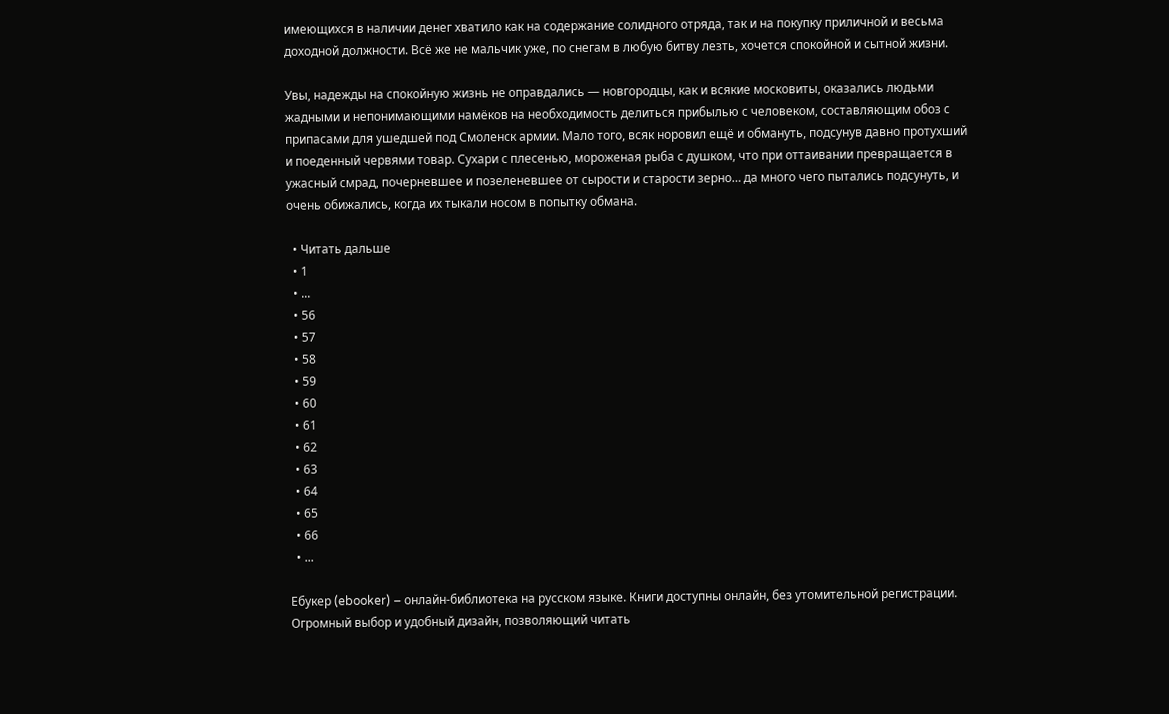имеющихся в наличии денег хватило как на содержание солидного отряда, так и на покупку приличной и весьма доходной должности. Всё же не мальчик уже, по снегам в любую битву лезть, хочется спокойной и сытной жизни.

Увы, надежды на спокойную жизнь не оправдались — новгородцы, как и всякие московиты, оказались людьми жадными и непонимающими намёков на необходимость делиться прибылью с человеком, составляющим обоз с припасами для ушедшей под Смоленск армии. Мало того, всяк норовил ещё и обмануть, подсунув давно протухший и поеденный червями товар. Сухари с плесенью, мороженая рыба с душком, что при оттаивании превращается в ужасный смрад, почерневшее и позеленевшее от сырости и старости зерно… да много чего пытались подсунуть, и очень обижались, когда их тыкали носом в попытку обмана.

  • Читать дальше
  • 1
  • ...
  • 56
  • 57
  • 58
  • 59
  • 60
  • 61
  • 62
  • 63
  • 64
  • 65
  • 66
  • ...

Ебукер (ebooker) – онлайн-библиотека на русском языке. Книги доступны онлайн, без утомительной регистрации. Огромный выбор и удобный дизайн, позволяющий читать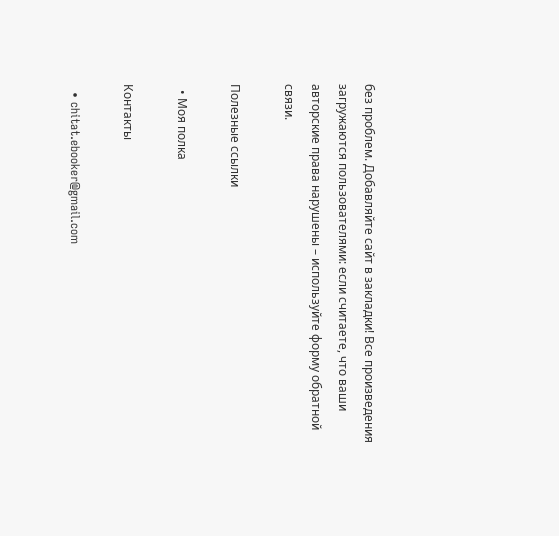без проблем. Добавляйте сайт в закладки! Все произведения загружаются пользователями: если считаете, что ваши авторские права нарушены – используйте форму обратной связи.

Полезные ссылки

  • Моя полка

Контакты

  • chitat.ebooker@gmail.com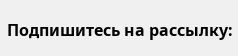Подпишитесь на рассылку: